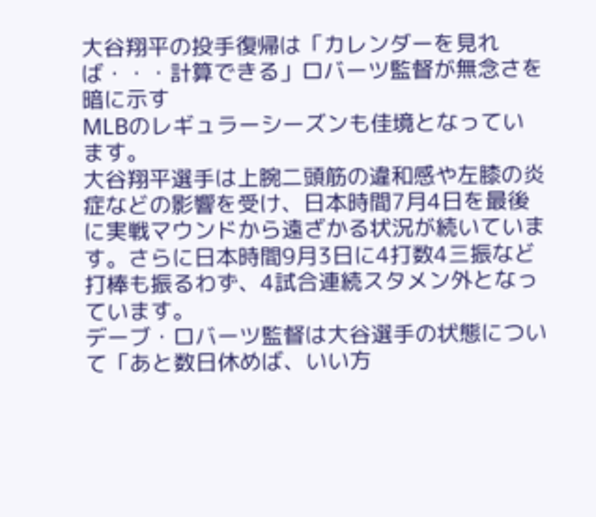大谷翔平の投手復帰は「カレンダーを見れば・・・計算できる」ロバーツ監督が無念さを暗に示す
MLBのレギュラーシーズンも佳境となっています。
大谷翔平選手は上腕二頭筋の違和感や左膝の炎症などの影響を受け、日本時間7月4日を最後に実戦マウンドから遠ざかる状況が続いています。さらに日本時間9月3日に4打数4三振など打棒も振るわず、4試合連続スタメン外となっています。
デーブ・ロバーツ監督は大谷選手の状態について「あと数日休めば、いい方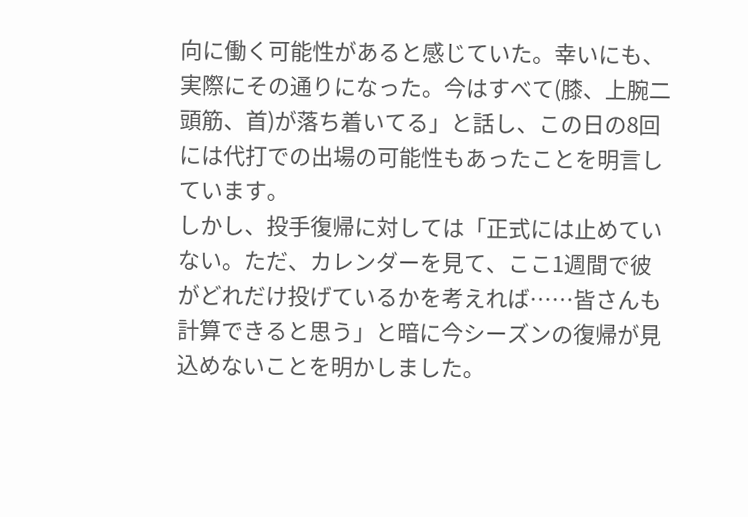向に働く可能性があると感じていた。幸いにも、実際にその通りになった。今はすべて(膝、上腕二頭筋、首)が落ち着いてる」と話し、この日の8回には代打での出場の可能性もあったことを明言しています。
しかし、投手復帰に対しては「正式には止めていない。ただ、カレンダーを見て、ここ1週間で彼がどれだけ投げているかを考えれば……皆さんも計算できると思う」と暗に今シーズンの復帰が見込めないことを明かしました。